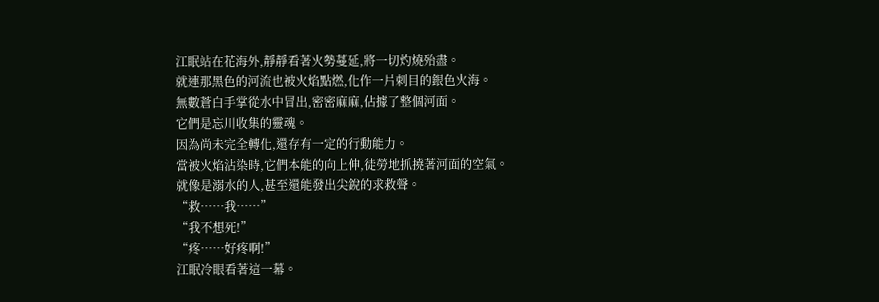江眠站在花海外,靜靜看著火勢蔓延,將一切灼燒殆盡。
就連那黑色的河流也被火焰點燃,化作一片刺目的銀色火海。
無數蒼白手掌從水中冒出,密密麻麻,佔據了整個河面。
它們是忘川收集的靈魂。
因為尚未完全轉化,還存有一定的行動能力。
當被火焰沾染時,它們本能的向上伸,徒勞地抓撓著河面的空氣。
就像是溺水的人,甚至還能發出尖銳的求救聲。
“救……我……”
“我不想死!”
“疼……好疼啊!”
江眠冷眼看著這一幕。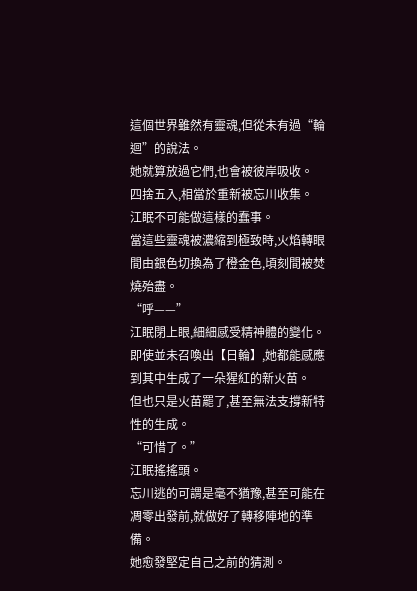這個世界雖然有靈魂,但從未有過“輪迴”的說法。
她就算放過它們,也會被彼岸吸收。
四捨五入,相當於重新被忘川收集。
江眠不可能做這樣的蠢事。
當這些靈魂被濃縮到極致時,火焰轉眼間由銀色切換為了橙金色,頃刻間被焚燒殆盡。
“呼——”
江眠閉上眼,細細感受精神體的變化。
即使並未召喚出【日輪】,她都能感應到其中生成了一朵猩紅的新火苗。
但也只是火苗罷了,甚至無法支撐新特性的生成。
“可惜了。”
江眠搖搖頭。
忘川逃的可謂是毫不猶豫,甚至可能在凋零出發前,就做好了轉移陣地的準備。
她愈發堅定自己之前的猜測。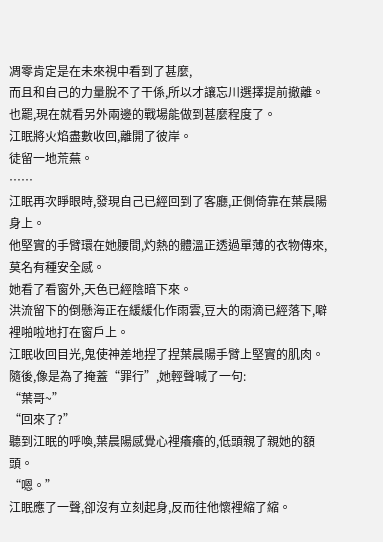凋零肯定是在未來視中看到了甚麼,
而且和自己的力量脫不了干係,所以才讓忘川選擇提前撤離。
也罷,現在就看另外兩邊的戰場能做到甚麼程度了。
江眠將火焰盡數收回,離開了彼岸。
徒留一地荒蕪。
……
江眠再次睜眼時,發現自己已經回到了客廳,正側倚靠在葉晨陽身上。
他堅實的手臂環在她腰間,灼熱的體溫正透過單薄的衣物傳來,莫名有種安全感。
她看了看窗外,天色已經陰暗下來。
洪流留下的倒懸海正在緩緩化作雨雲,豆大的雨滴已經落下,噼裡啪啦地打在窗戶上。
江眠收回目光,鬼使神差地捏了捏葉晨陽手臂上堅實的肌肉。
隨後,像是為了掩蓋“罪行”,她輕聲喊了一句:
“葉哥~”
“回來了?”
聽到江眠的呼喚,葉晨陽感覺心裡癢癢的,低頭親了親她的額頭。
“嗯。”
江眠應了一聲,卻沒有立刻起身,反而往他懷裡縮了縮。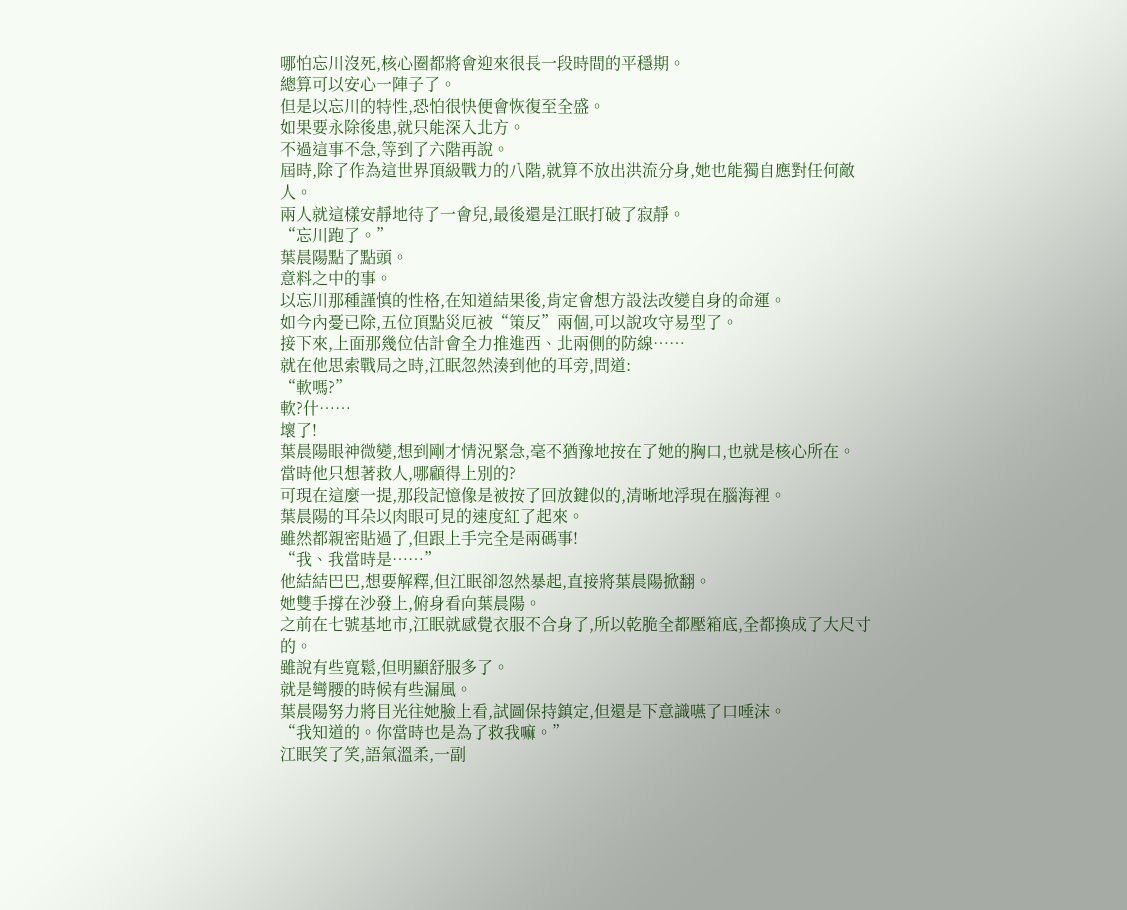哪怕忘川沒死,核心圈都將會迎來很長一段時間的平穩期。
總算可以安心一陣子了。
但是以忘川的特性,恐怕很快便會恢復至全盛。
如果要永除後患,就只能深入北方。
不過這事不急,等到了六階再說。
屆時,除了作為這世界頂級戰力的八階,就算不放出洪流分身,她也能獨自應對任何敵人。
兩人就這樣安靜地待了一會兒,最後還是江眠打破了寂靜。
“忘川跑了。”
葉晨陽點了點頭。
意料之中的事。
以忘川那種謹慎的性格,在知道結果後,肯定會想方設法改變自身的命運。
如今內憂已除,五位頂點災厄被“策反”兩個,可以說攻守易型了。
接下來,上面那幾位估計會全力推進西、北兩側的防線……
就在他思索戰局之時,江眠忽然湊到他的耳旁,問道:
“軟嗎?”
軟?什……
壞了!
葉晨陽眼神微變,想到剛才情況緊急,毫不猶豫地按在了她的胸口,也就是核心所在。
當時他只想著救人,哪顧得上別的?
可現在這麼一提,那段記憶像是被按了回放鍵似的,清晰地浮現在腦海裡。
葉晨陽的耳朵以肉眼可見的速度紅了起來。
雖然都親密貼過了,但跟上手完全是兩碼事!
“我、我當時是……”
他結結巴巴,想要解釋,但江眠卻忽然暴起,直接將葉晨陽掀翻。
她雙手撐在沙發上,俯身看向葉晨陽。
之前在七號基地市,江眠就感覺衣服不合身了,所以乾脆全都壓箱底,全都換成了大尺寸的。
雖說有些寬鬆,但明顯舒服多了。
就是彎腰的時候有些漏風。
葉晨陽努力將目光往她臉上看,試圖保持鎮定,但還是下意識嚥了口唾沫。
“我知道的。你當時也是為了救我嘛。”
江眠笑了笑,語氣溫柔,一副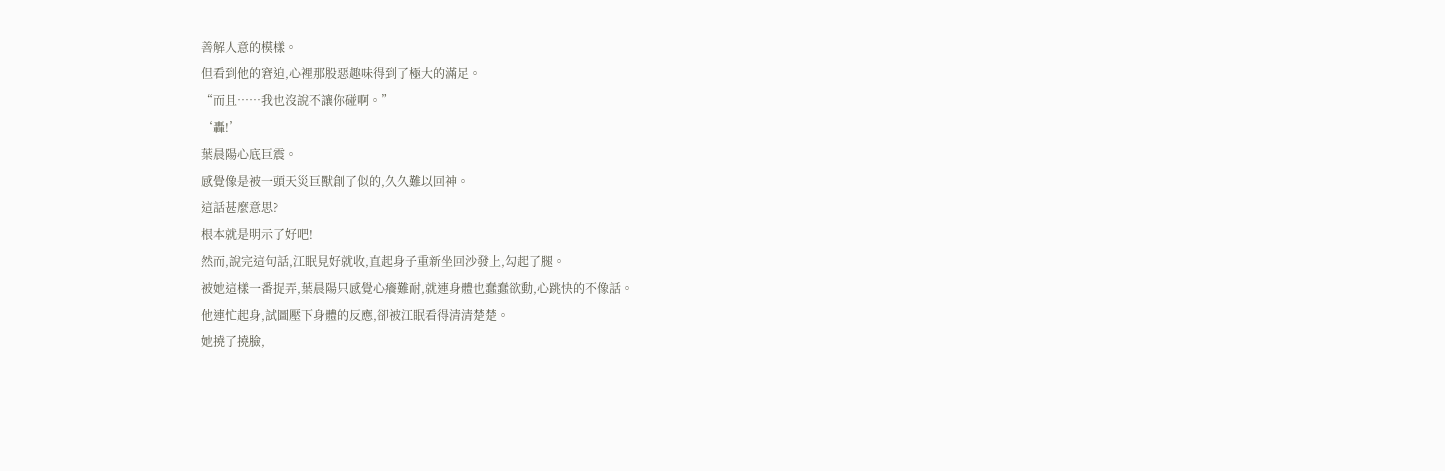善解人意的模樣。
但看到他的窘迫,心裡那股惡趣味得到了極大的滿足。
“而且……我也沒說不讓你碰啊。”
‘轟!’
葉晨陽心底巨震。
感覺像是被一頭天災巨獸創了似的,久久難以回神。
這話甚麼意思?
根本就是明示了好吧!
然而,說完這句話,江眠見好就收,直起身子重新坐回沙發上,勾起了腿。
被她這樣一番捉弄,葉晨陽只感覺心癢難耐,就連身體也蠢蠢欲動,心跳快的不像話。
他連忙起身,試圖壓下身體的反應,卻被江眠看得清清楚楚。
她撓了撓臉,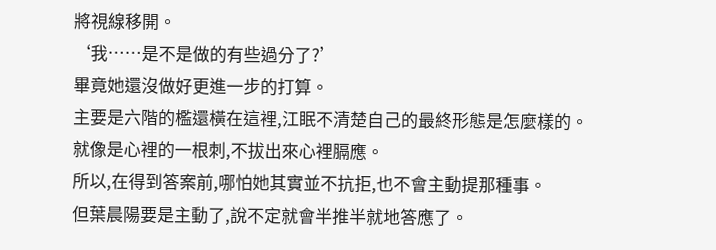將視線移開。
‘我……是不是做的有些過分了?’
畢竟她還沒做好更進一步的打算。
主要是六階的檻還橫在這裡,江眠不清楚自己的最終形態是怎麼樣的。
就像是心裡的一根刺,不拔出來心裡膈應。
所以,在得到答案前,哪怕她其實並不抗拒,也不會主動提那種事。
但葉晨陽要是主動了,說不定就會半推半就地答應了。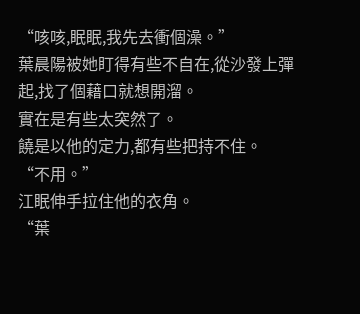“咳咳,眠眠,我先去衝個澡。”
葉晨陽被她盯得有些不自在,從沙發上彈起,找了個藉口就想開溜。
實在是有些太突然了。
饒是以他的定力,都有些把持不住。
“不用。”
江眠伸手拉住他的衣角。
“葉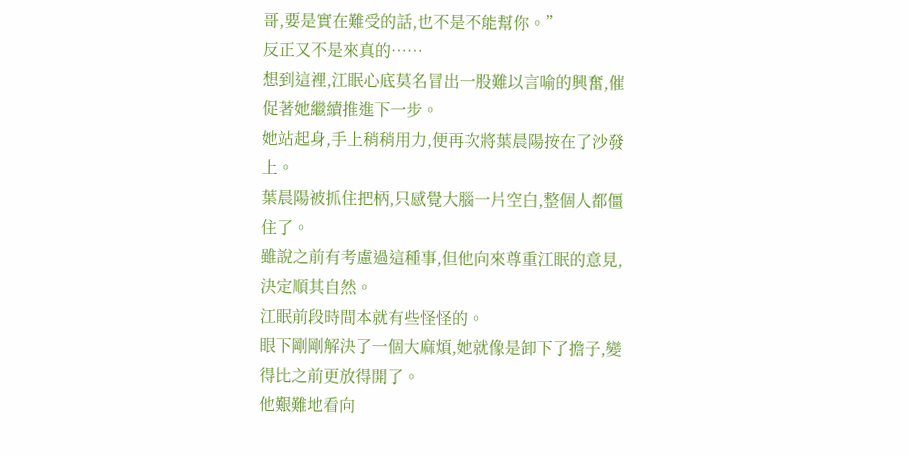哥,要是實在難受的話,也不是不能幫你。”
反正又不是來真的……
想到這裡,江眠心底莫名冒出一股難以言喻的興奮,催促著她繼續推進下一步。
她站起身,手上稍稍用力,便再次將葉晨陽按在了沙發上。
葉晨陽被抓住把柄,只感覺大腦一片空白,整個人都僵住了。
雖說之前有考慮過這種事,但他向來尊重江眠的意見,決定順其自然。
江眠前段時間本就有些怪怪的。
眼下剛剛解決了一個大麻煩,她就像是卸下了擔子,變得比之前更放得開了。
他艱難地看向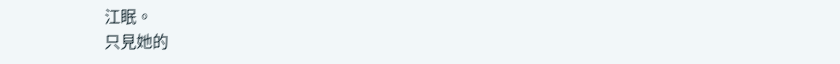江眠。
只見她的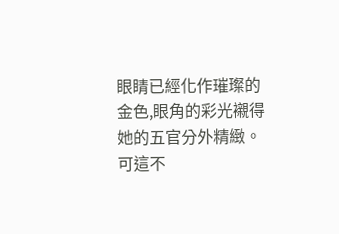眼睛已經化作璀璨的金色,眼角的彩光襯得她的五官分外精緻。
可這不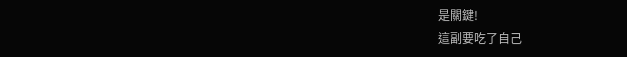是關鍵!
這副要吃了自己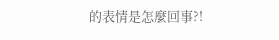的表情是怎麼回事?!